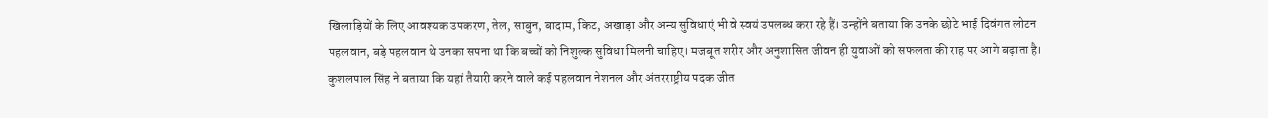खिलाड़ियों के लिए आवश्यक उपकरण, तेल, साबुन, बादाम, किट, अखाड़ा और अन्य सुविधाएं भी वे स्वयं उपलब्ध करा रहे हैं। उन्होंने बताया कि उनके छोटे भाई दिवंगत लोटन पहलवान, बड़े पहलवान थे उनका सपना था कि बच्चों को निशुल्क सुविधा मिलनी चाहिए। मजबूत शरीर और अनुशासित जीवन ही युवाओं को सफलता की राह पर आगे बढ़ाता है। कुशलपाल सिंह ने बताया कि यहां तैयारी करने वाले कई पहलवान नेशनल और अंतरराष्ट्रीय पदक जीत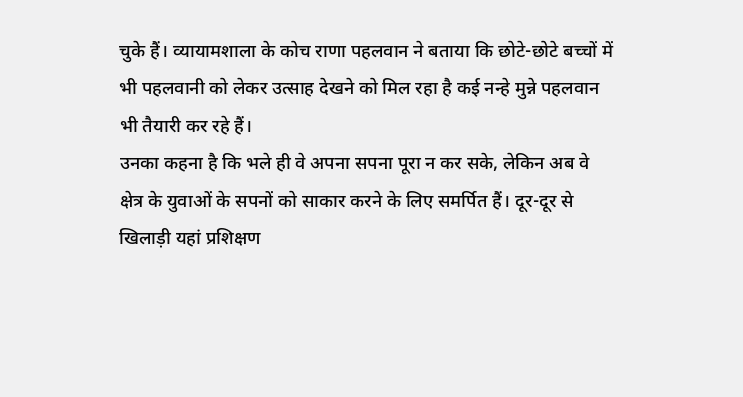चुके हैं। व्यायामशाला के कोच राणा पहलवान ने बताया कि छोटे-छोटे बच्चों में भी पहलवानी को लेकर उत्साह देखने को मिल रहा है कई नन्हे मुन्ने पहलवान भी तैयारी कर रहे हैं।
उनका कहना है कि भले ही वे अपना सपना पूरा न कर सके, लेकिन अब वे क्षेत्र के युवाओं के सपनों को साकार करने के लिए समर्पित हैं। दूर-दूर से खिलाड़ी यहां प्रशिक्षण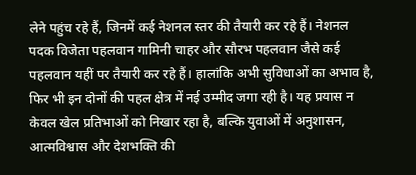लेने पहुंच रहे हैं, जिनमें कई नेशनल स्तर की तैयारी कर रहे हैं। नेशनल पदक विजेता पहलवान गामिनी चाहर और सौरभ पहलवान जैसे कई पहलवान यहीं पर तैयारी कर रहे हैं। हालांकि अभी सुविधाओं का अभाव है, फिर भी इन दोनों की पहल क्षेत्र में नई उम्मीद जगा रही है। यह प्रयास न केवल खेल प्रतिभाओं को निखार रहा है, बल्कि युवाओं में अनुशासन, आत्मविश्वास और देशभक्ति की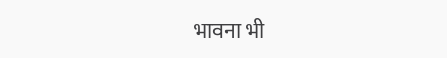भावना भी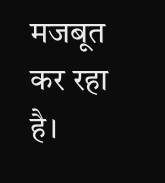मजबूत कर रहा है।